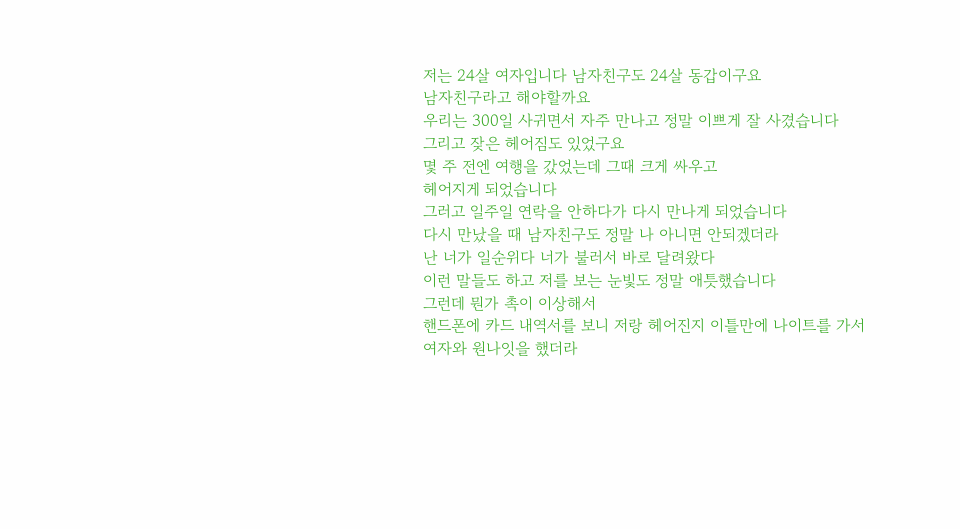저는 24살 여자입니다 남자친구도 24살 동갑이구요
남자친구라고 해야할까요
우리는 300일 사귀면서 자주 만나고 정말 이쁘게 잘 사겼습니다
그리고 잦은 헤어짐도 있었구요
몇 주 전엔 여행을 갔었는데 그때 크게 싸우고
헤어지게 되었습니다
그러고 일주일 연락을 안하다가 다시 만나게 되었습니다
다시 만났을 때 남자친구도 정말 나 아니면 안되겠더라
난 너가 일순위다 너가 불러서 바로 달려왔다
이런 말들도 하고 저를 보는 눈빛도 정말 애틋했습니다
그런데 뭔가 촉이 이상해서
핸드폰에 카드 내역서를 보니 저랑 헤어진지 이틀만에 나이트를 가서
여자와 원나잇을 했더라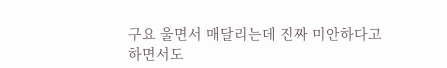구요 울면서 매달리는데 진짜 미안하다고
하면서도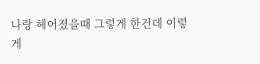나랑 헤어졌을때 그렇게 한건데 이렇게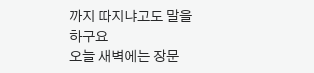까지 따지냐고도 말을 하구요
오늘 새벽에는 장문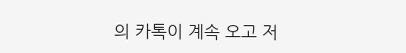의 카톡이 계속 오고 저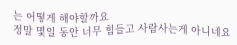는 어떻게 해야할까요
정말 몇일 동안 너무 힘들고 사람사는게 아니네요